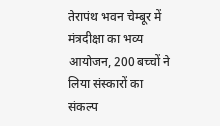तेरापंथ भवन चेम्बूर में मंत्रदीक्षा का भव्य आयोजन, 200 बच्चों ने लिया संस्कारों का संकल्प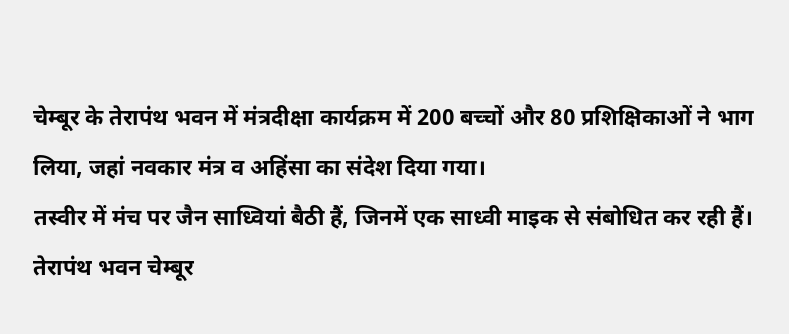चेम्बूर के तेरापंथ भवन में मंत्रदीक्षा कार्यक्रम में 200 बच्चों और 80 प्रशिक्षिकाओं ने भाग लिया, जहां नवकार मंत्र व अहिंसा का संदेश दिया गया।
तस्वीर में मंच पर जैन साध्वियां बैठी हैं, जिनमें एक साध्वी माइक से संबोधित कर रही हैं।
तेरापंथ भवन चेम्बूर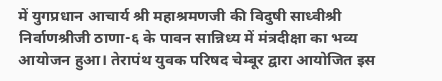में युगप्रधान आचार्य श्री महाश्रमणजी की विदुषी साध्वीश्री निर्वाणश्रीजी ठाणा-६ के पावन सान्निध्य में मंत्रदीक्षा का भव्य आयोजन हुआ। तेरापंथ युवक परिषद चेम्बूर द्वारा आयोजित इस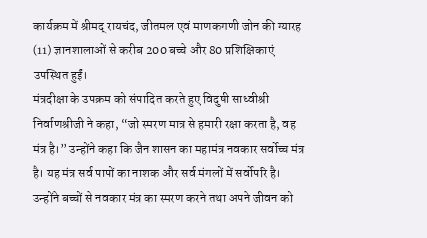कार्यक्रम में श्रीमद् रायचंद, जीतमल एवं माणकगणी जोन की ग्यारह (11) ज्ञानशालाओं से करीब 200 बच्चे और 80 प्रशिक्षिकाएं उपस्थित हुईं।
मंत्रदीक्षा के उपक्रम को संपादित करते हुए विदुषी साध्वीश्री निर्वाणश्रीजी ने कहा, “जो स्मरण मात्र से हमारी रक्षा करता है, वह मंत्र है।” उन्होंने कहा कि जैन शासन का महामंत्र नवकार सर्वोच्च मंत्र है। यह मंत्र सर्व पापों का नाशक और सर्व मंगलों में सर्वोपरि है। उन्होंने बच्चों से नवकार मंत्र का स्मरण करने तथा अपने जीवन को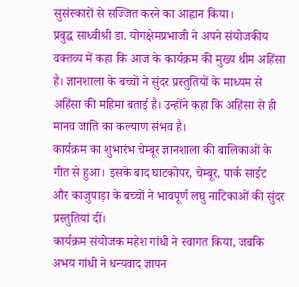सुसंस्कारों से सज्जित करने का आह्वान किया।
प्रबुद्ध साध्वीश्री डा. योगक्षेमप्रभाजी ने अपने संयोजकीय वक्तव्य में कहा कि आज के कार्यक्रम की मुख्य थीम अहिंसा है। ज्ञानशाला के बच्चों ने सुंदर प्रस्तुतियों के माध्यम से अहिंसा की महिमा बताई है। उन्होंने कहा कि अहिंसा से ही मानव जाति का कल्याण संभव है।
कार्यक्रम का शुभारंभ चेम्बूर ज्ञानशाला की बालिकाओं के गीत से हुआ। इसके बाद घाटकोपर, चेम्बूर, पार्क साईट और काजुपाड़ा के बच्चों ने भावपूर्ण लघु नाटिकाओं की सुंदर प्रस्तुतियां दीं।
कार्यक्रम संयोजक महेश गांधी ने स्वागत किया, जबकि अभय गांधी ने धन्यवाद ज्ञापन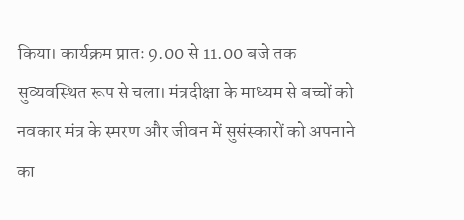किया। कार्यक्रम प्रातः 9.00 से 11.00 बजे तक सुव्यवस्थित रूप से चला। मंत्रदीक्षा के माध्यम से बच्चों को नवकार मंत्र के स्मरण और जीवन में सुसंस्कारों को अपनाने का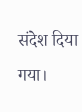संदेश दिया गया।